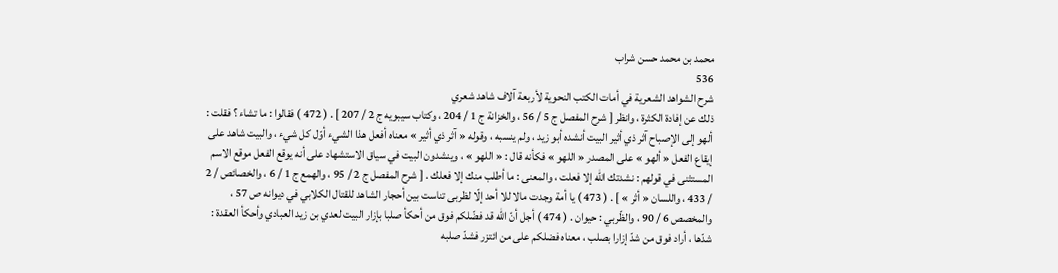محمد بن محمد حسن شراب
536
شرح الشواهد الشعرية في أمات الكتب النحوية لأربعة آلاف شاهد شعري
ذلك عن إفادة الكثرة ، وانظر [ شرح المفصل ج 5 / 56 ، والخزانة ج 1 / 204 ، وكتاب سيبويه ج 2 / 207 ] . ( 472 ) فقالوا : ما تشاء ؟ فقلت : ألهو إلى الإصباح آثر ذي أثير البيت أنشده أبو زيد ، ولم ينسبه ، وقوله « آثر ذي أثير » معناه أفعل هذا الشيء أوّل كل شيء ، والبيت شاهد على إيقاع الفعل « ألهو » على المصدر « اللهو » فكأنه قال : « اللهو » ، وينشدون البيت في سياق الاستشهاد على أنه يوقع الفعل موقع الاسم المستثنى في قولهم : نشدتك اللّه إلا فعلت ، والمعنى : ما أطلب منك إلا فعلك . [ شرح المفصل ج 2 / 95 ، والهمع ج 1 / 6 ، والخصائص / 2 / 433 ، واللسان « أثر » ] . ( 473 ) يا أمة وجدت مالا للا أحد إلّا لظربى تناست بين أحجار الشاهد للقتال الكلابي في ديوانه ص 57 ، والمخصص 6 / 90 ، والظّربي : حيوان . ( 474 ) أجل أنّ اللّه قد فضّلكم فوق من أحكأ صلبا بإزار البيت لعدي بن زيد العبادي وأحكأ العقدة : شدّها ، أراد فوق من شدّ إزارا بصلب ، معناه فضلكم على من ائتزر فشدّ صلبه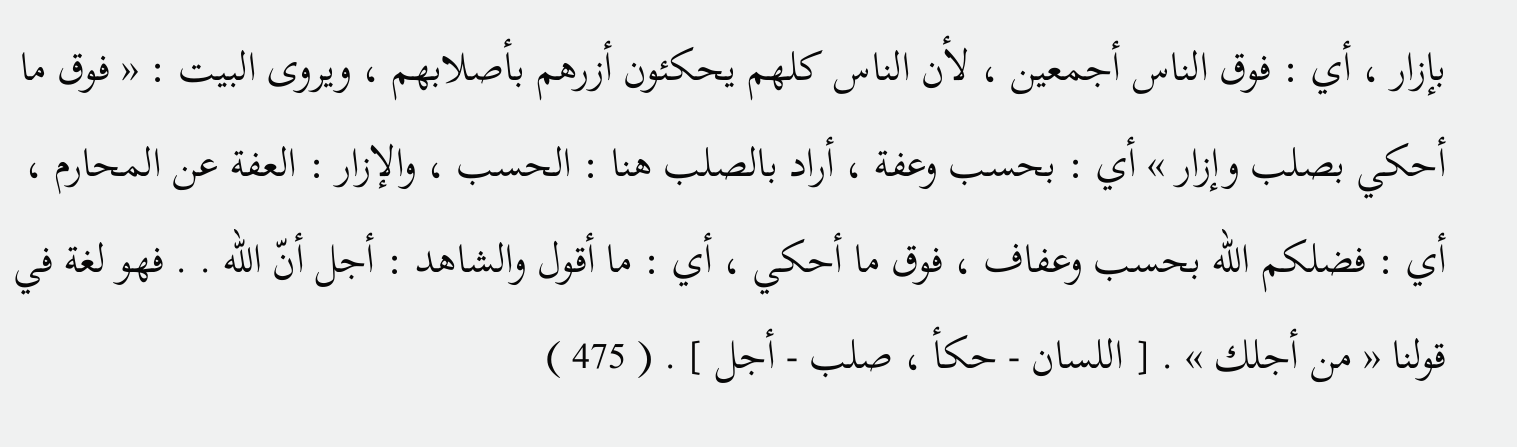بإزار ، أي : فوق الناس أجمعين ، لأن الناس كلهم يحكئون أزرهم بأصلابهم ، ويروى البيت : « فوق ما أحكي بصلب وإزار » أي : بحسب وعفة ، أراد بالصلب هنا : الحسب ، والإزار : العفة عن المحارم ، أي : فضلكم اللّه بحسب وعفاف ، فوق ما أحكي ، أي : ما أقول والشاهد : أجل أنّ اللّه . . فهو لغة في قولنا « من أجلك » . [ اللسان - حكأ ، صلب - أجل ] . ( 475 )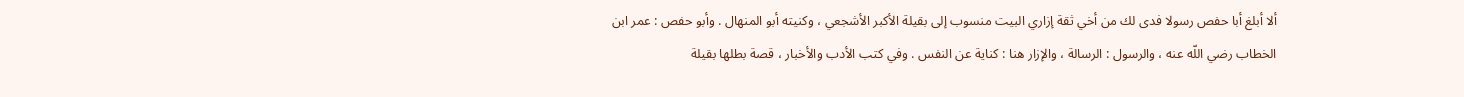ألا أبلغ أبا حفص رسولا فدى لك من أخي ثقة إزاري البيت منسوب إلى بقيلة الأكبر الأشجعي ، وكنيته أبو المنهال . وأبو حفص : عمر ابن الخطاب رضي اللّه عنه ، والرسول : الرسالة ، والإزار هنا : كناية عن النفس . وفي كتب الأدب والأخبار ، قصة بطلها بقيلة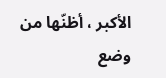الأكبر ، أظنّها من وضع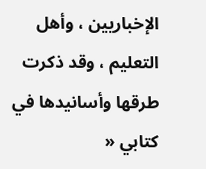الإخباريين ، وأهل التعليم ، وقد ذكرت طرقها وأسانيدها في كتابي «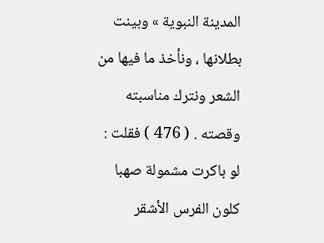المدينة النبوية » وبينت بطلانها ، ونأخذ ما فيها من الشعر ونترك مناسبته وقصته . ( 476 ) فقلت : لو باكرت مشمولة صهبا كلون الفرس الأشقر